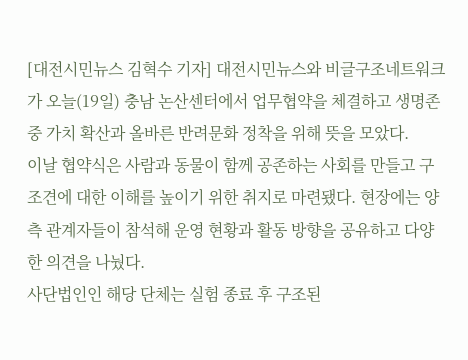[대전시민뉴스 김혁수 기자] 대전시민뉴스와 비글구조네트워크가 오늘(19일) 충남 논산센터에서 업무협약을 체결하고 생명존중 가치 확산과 올바른 반려문화 정착을 위해 뜻을 모았다.
이날 협약식은 사람과 동물이 함께 공존하는 사회를 만들고 구조견에 대한 이해를 높이기 위한 취지로 마련됐다. 현장에는 양측 관계자들이 참석해 운영 현황과 활동 방향을 공유하고 다양한 의견을 나눴다.
사단법인인 해당 단체는 실험 종료 후 구조된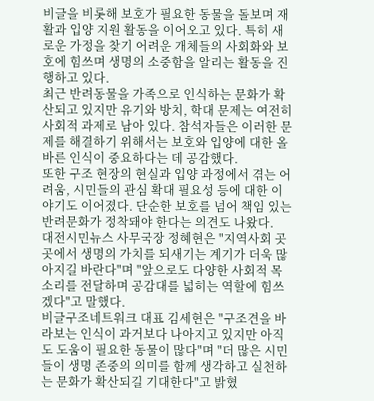비글을 비롯해 보호가 필요한 동물을 돌보며 재활과 입양 지원 활동을 이어오고 있다. 특히 새로운 가정을 찾기 어려운 개체들의 사회화와 보호에 힘쓰며 생명의 소중함을 알리는 활동을 진행하고 있다.
최근 반려동물을 가족으로 인식하는 문화가 확산되고 있지만 유기와 방치, 학대 문제는 여전히 사회적 과제로 남아 있다. 참석자들은 이러한 문제를 해결하기 위해서는 보호와 입양에 대한 올바른 인식이 중요하다는 데 공감했다.
또한 구조 현장의 현실과 입양 과정에서 겪는 어려움, 시민들의 관심 확대 필요성 등에 대한 이야기도 이어졌다. 단순한 보호를 넘어 책임 있는 반려문화가 정착돼야 한다는 의견도 나왔다.
대전시민뉴스 사무국장 정혜현은 "지역사회 곳곳에서 생명의 가치를 되새기는 계기가 더욱 많아지길 바란다"며 "앞으로도 다양한 사회적 목소리를 전달하며 공감대를 넓히는 역할에 힘쓰겠다"고 말했다.
비글구조네트워크 대표 김세현은 "구조견을 바라보는 인식이 과거보다 나아지고 있지만 아직도 도움이 필요한 동물이 많다"며 "더 많은 시민들이 생명 존중의 의미를 함께 생각하고 실천하는 문화가 확산되길 기대한다"고 밝혔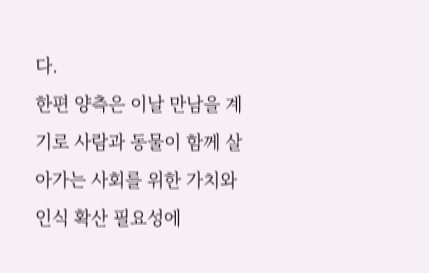다.
한편 양측은 이날 만남을 계기로 사람과 동물이 함께 살아가는 사회를 위한 가치와 인식 확산 필요성에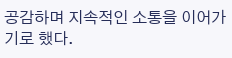공감하며 지속적인 소통을 이어가기로 했다.